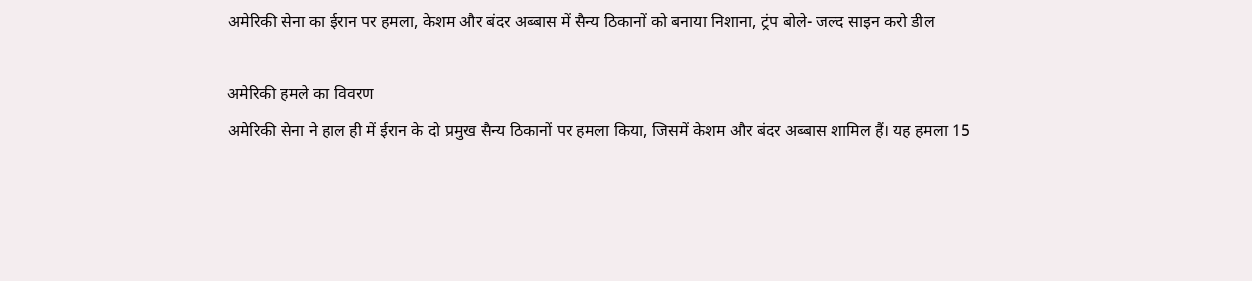अमेरिकी सेना का ईरान पर हमला, केशम और बंदर अब्बास में सैन्य ठिकानों को बनाया निशाना, ट्रंप बोले- जल्द साइन करो डील

अमेरिकी हमले का विवरण
अमेरिकी सेना ने हाल ही में ईरान के दो प्रमुख सैन्य ठिकानों पर हमला किया, जिसमें केशम और बंदर अब्बास शामिल हैं। यह हमला 15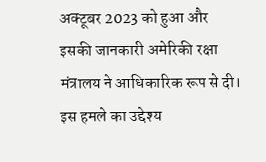अक्टूबर 2023 को हुआ और इसकी जानकारी अमेरिकी रक्षा मंत्रालय ने आधिकारिक रूप से दी। इस हमले का उद्देश्य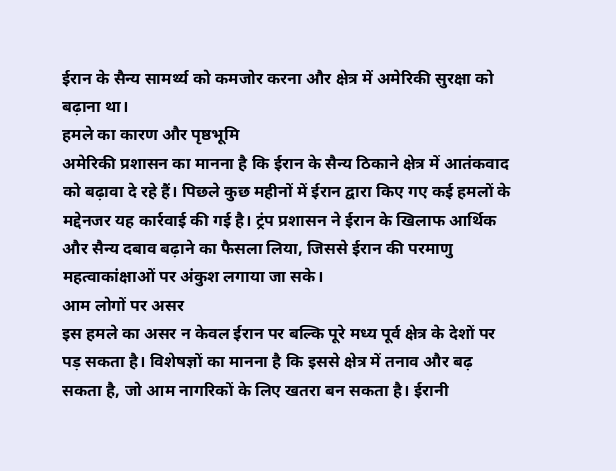ईरान के सैन्य सामर्थ्य को कमजोर करना और क्षेत्र में अमेरिकी सुरक्षा को बढ़ाना था।
हमले का कारण और पृष्ठभूमि
अमेरिकी प्रशासन का मानना है कि ईरान के सैन्य ठिकाने क्षेत्र में आतंकवाद को बढ़ावा दे रहे हैं। पिछले कुछ महीनों में ईरान द्वारा किए गए कई हमलों के मद्देनजर यह कार्रवाई की गई है। ट्रंप प्रशासन ने ईरान के खिलाफ आर्थिक और सैन्य दबाव बढ़ाने का फैसला लिया, जिससे ईरान की परमाणु महत्वाकांक्षाओं पर अंकुश लगाया जा सके।
आम लोगों पर असर
इस हमले का असर न केवल ईरान पर बल्कि पूरे मध्य पूर्व क्षेत्र के देशों पर पड़ सकता है। विशेषज्ञों का मानना है कि इससे क्षेत्र में तनाव और बढ़ सकता है, जो आम नागरिकों के लिए खतरा बन सकता है। ईरानी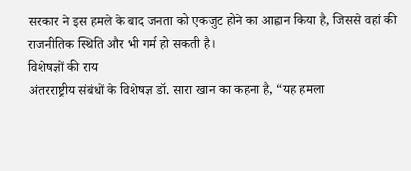सरकार ने इस हमले के बाद जनता को एकजुट होने का आह्वान किया है, जिससे वहां की राजनीतिक स्थिति और भी गर्म हो सकती है।
विशेषज्ञों की राय
अंतरराष्ट्रीय संबंधों के विशेषज्ञ डॉ. सारा खान का कहना है, “यह हमला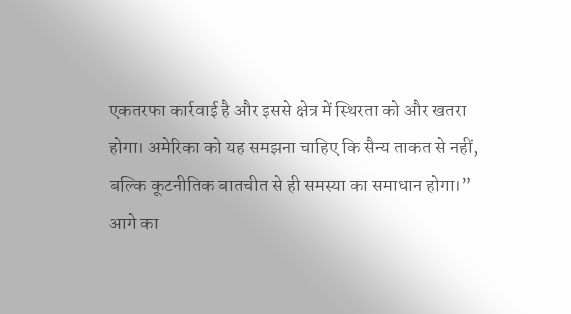एकतरफा कार्रवाई है और इससे क्षेत्र में स्थिरता को और खतरा होगा। अमेरिका को यह समझना चाहिए कि सैन्य ताकत से नहीं, बल्कि कूटनीतिक बातचीत से ही समस्या का समाधान होगा।”
आगे का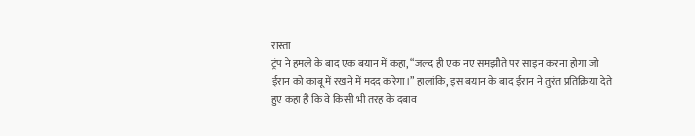रास्ता
ट्रंप ने हमले के बाद एक बयान में कहा, “जल्द ही एक नए समझौते पर साइन करना होगा जो ईरान को काबू में रखने में मदद करेगा।” हालांकि, इस बयान के बाद ईरान ने तुरंत प्रतिक्रिया देते हुए कहा है कि वे किसी भी तरह के दबाव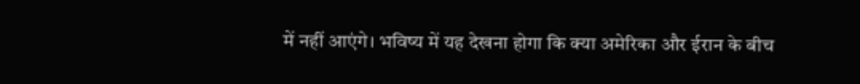में नहीं आएंगे। भविष्य में यह देखना होगा कि क्या अमेरिका और ईरान के बीच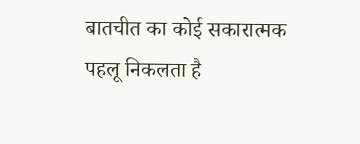बातचीत का कोई सकारात्मक पहलू निकलता है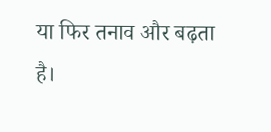या फिर तनाव और बढ़ता है।